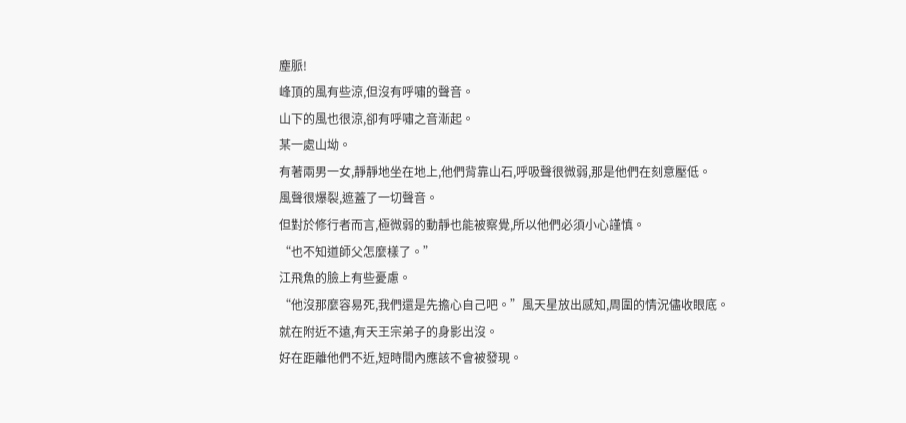塵脈!
峰頂的風有些涼,但沒有呼嘯的聲音。
山下的風也很涼,卻有呼嘯之音漸起。
某一處山坳。
有著兩男一女,靜靜地坐在地上,他們背靠山石,呼吸聲很微弱,那是他們在刻意壓低。
風聲很爆裂,遮蓋了一切聲音。
但對於修行者而言,極微弱的動靜也能被察覺,所以他們必須小心謹慎。
“也不知道師父怎麼樣了。”
江飛魚的臉上有些憂慮。
“他沒那麼容易死,我們還是先擔心自己吧。”風天星放出感知,周圍的情況儘收眼底。
就在附近不遠,有天王宗弟子的身影出沒。
好在距離他們不近,短時間內應該不會被發現。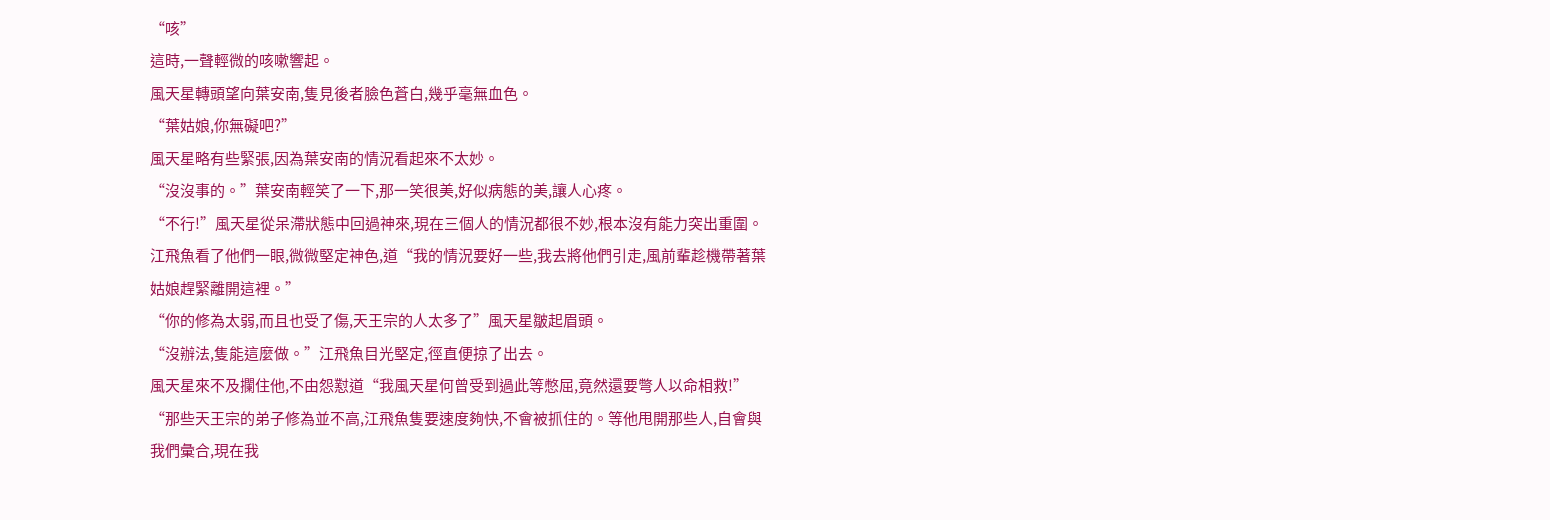“咳”
這時,一聲輕微的咳嗽響起。
風天星轉頭望向葉安南,隻見後者臉色蒼白,幾乎毫無血色。
“葉姑娘,你無礙吧?”
風天星略有些緊張,因為葉安南的情況看起來不太妙。
“沒沒事的。”葉安南輕笑了一下,那一笑很美,好似病態的美,讓人心疼。
“不行!”風天星從呆滯狀態中回過神來,現在三個人的情況都很不妙,根本沒有能力突出重圍。
江飛魚看了他們一眼,微微堅定神色,道“我的情況要好一些,我去將他們引走,風前輩趁機帶著葉姑娘趕緊離開這裡。”
“你的修為太弱,而且也受了傷,天王宗的人太多了”風天星皺起眉頭。
“沒辦法,隻能這麼做。”江飛魚目光堅定,徑直便掠了出去。
風天星來不及攔住他,不由怨懟道“我風天星何曾受到過此等憋屈,竟然還要彆人以命相救!”
“那些天王宗的弟子修為並不高,江飛魚隻要速度夠快,不會被抓住的。等他甩開那些人,自會與我們彙合,現在我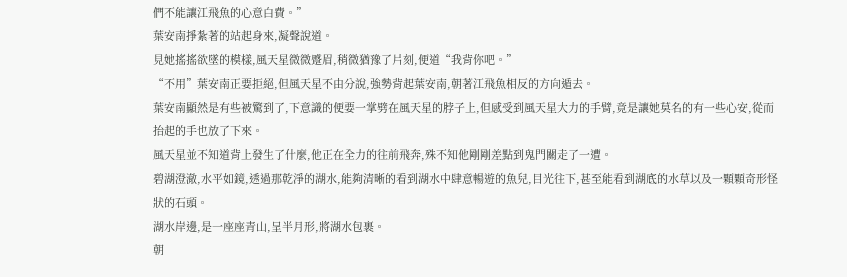們不能讓江飛魚的心意白費。”
葉安南掙紮著的站起身來,凝聲說道。
見她搖搖欲墜的模樣,風天星微微蹙眉,稍微猶豫了片刻,便道“我背你吧。”
“不用”葉安南正要拒絕,但風天星不由分說,強勢背起葉安南,朝著江飛魚相反的方向遁去。
葉安南顯然是有些被驚到了,下意識的便要一掌劈在風天星的脖子上,但感受到風天星大力的手臂,竟是讓她莫名的有一些心安,從而抬起的手也放了下來。
風天星並不知道背上發生了什麼,他正在全力的往前飛奔,殊不知他剛剛差點到鬼門關走了一遭。
碧湖澄澈,水平如鏡,透過那乾淨的湖水,能夠清晰的看到湖水中肆意暢遊的魚兒,目光往下,甚至能看到湖底的水草以及一顆顆奇形怪狀的石頭。
湖水岸邊,是一座座青山,呈半月形,將湖水包裹。
朝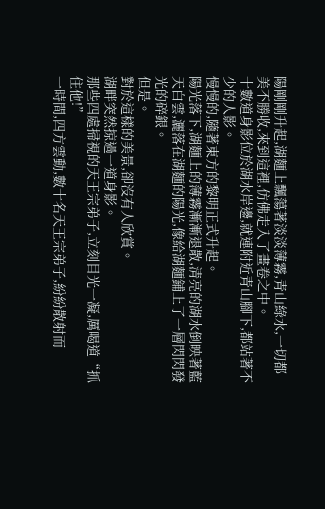陽剛剛升起,湖麵上飄蕩著淡淡薄霧,青山綠水,一切都美不勝收,來到這裡,仿佛走入了畫卷之中。
十數道身影位於湖水岸邊,就連附近青山腳下,都站著不少的人影。
慢慢的,隨著東方的黎明正式升起。
陽光落下,湖麵上的薄霧漸漸退散,清亮的湖水倒映著藍天白雲,灑落在湖麵的陽光,像給湖麵鋪上了一層閃閃發光的碎銀。
但是。
對於這樣的美景,卻沒有人欣賞。
湖畔突然掠過一道身影。
那些四處掃視的天王宗弟子,立刻目光一凝,厲喝道“抓住他!”
一時間,四方雲動,數十名天王宗弟子,紛紛散射而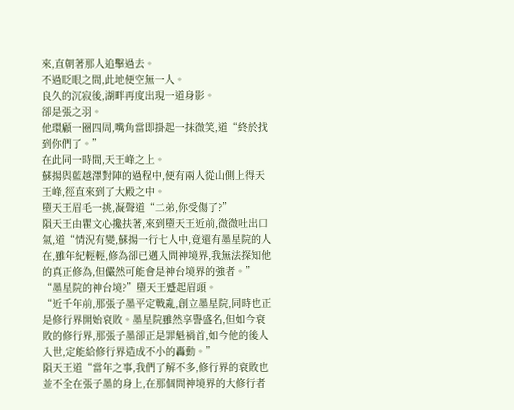來,直朝著那人追擊過去。
不過眨眼之間,此地便空無一人。
良久的沉寂後,湖畔再度出現一道身影。
卻是張之羽。
他環顧一圈四周,嘴角當即掛起一抹微笑,道“終於找到你們了。”
在此同一時間,天王峰之上。
蘇揚與藍越澤對陣的過程中,便有兩人從山側上得天王峰,徑直來到了大殿之中。
墮天王眉毛一挑,凝聲道“二弟,你受傷了?”
隕天王由瞿文心攙扶著,來到墮天王近前,微微吐出口氣,道“情況有變,蘇揚一行七人中,竟還有墨星院的人在,雖年紀輕輕,修為卻已邁入問神境界,我無法探知他的真正修為,但儼然可能會是神台境界的強者。”
“墨星院的神台境?”墮天王蹙起眉頭。
“近千年前,那張子墨平定戰亂,創立墨星院,同時也正是修行界開始衰敗。墨星院雖然享譽盛名,但如今衰敗的修行界,那張子墨卻正是罪魁禍首,如今他的後人入世,定能給修行界造成不小的轟動。”
隕天王道“當年之事,我們了解不多,修行界的衰敗也並不全在張子墨的身上,在那個問神境界的大修行者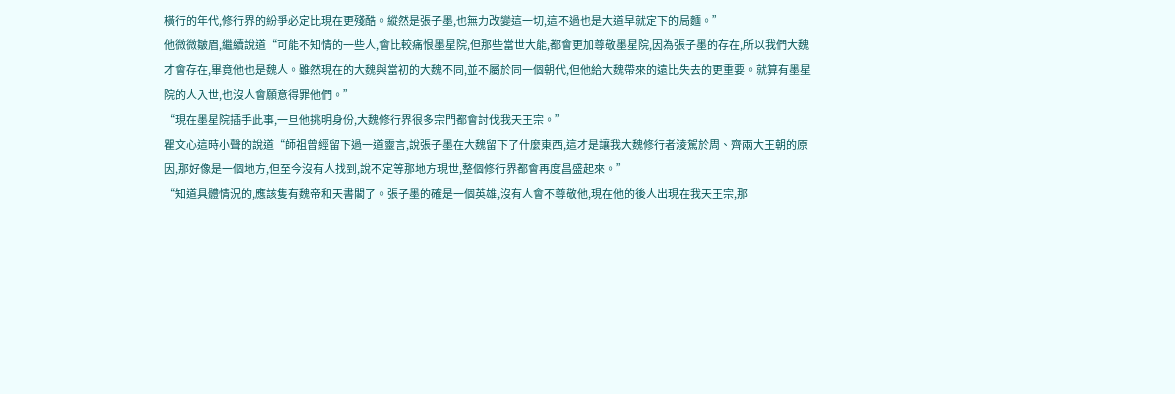橫行的年代,修行界的紛爭必定比現在更殘酷。縱然是張子墨,也無力改變這一切,這不過也是大道早就定下的局麵。”
他微微皺眉,繼續說道“可能不知情的一些人,會比較痛恨墨星院,但那些當世大能,都會更加尊敬墨星院,因為張子墨的存在,所以我們大魏才會存在,畢竟他也是魏人。雖然現在的大魏與當初的大魏不同,並不屬於同一個朝代,但他給大魏帶來的遠比失去的更重要。就算有墨星院的人入世,也沒人會願意得罪他們。”
“現在墨星院插手此事,一旦他挑明身份,大魏修行界很多宗門都會討伐我天王宗。”
瞿文心這時小聲的說道“師祖曾經留下過一道靈言,說張子墨在大魏留下了什麼東西,這才是讓我大魏修行者淩駕於周、齊兩大王朝的原因,那好像是一個地方,但至今沒有人找到,說不定等那地方現世,整個修行界都會再度昌盛起來。”
“知道具體情況的,應該隻有魏帝和天書閣了。張子墨的確是一個英雄,沒有人會不尊敬他,現在他的後人出現在我天王宗,那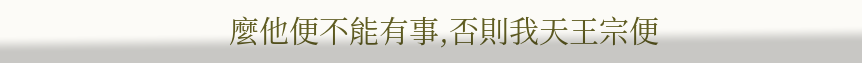麼他便不能有事,否則我天王宗便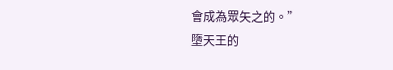會成為眾矢之的。”
墮天王的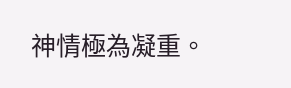神情極為凝重。